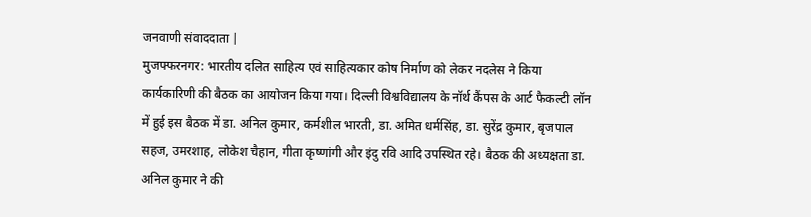जनवाणी संवाददाता |
मुजफ्फरनगर: भारतीय दलित साहित्य एवं साहित्यकार कोष निर्माण को लेकर नदलेस ने किया कार्यकारिणी की बैठक का आयोजन किया गया। दिल्ली विश्वविद्यालय के नॉर्थ कैंपस के आर्ट फैकल्टी लॉन में हुई इस बैठक में डा. अनिल कुमार, कर्मशील भारती, डा. अमित धर्मसिंह, डा. सुरेंद्र कुमार, बृजपाल सहज, उमरशाह, लोकेश चैहान, गीता कृष्णांगी और इंदु रवि आदि उपस्थित रहे। बैठक की अध्यक्षता डा. अनिल कुमार ने की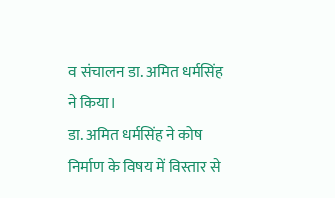व संचालन डा. अमित धर्मसिंह ने किया।
डा. अमित धर्मसिंह ने कोष निर्माण के विषय में विस्तार से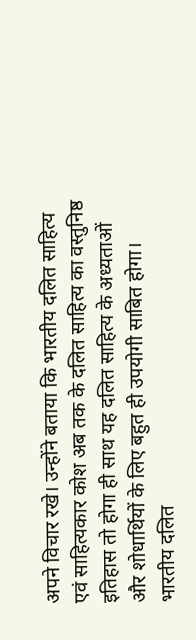अपने विचार रखे। उन्होंने बताया कि भारतीय दलित साहित्य एवं साहित्यकार कोश अब तक के दलित साहित्य का वस्तुनिष्ठ इतिहास तो होगा ही साथ यह दलित साहित्य के अध्यताओं और शोधार्थियों के लिए बहुत ही उपयोगी साबित होगा।
भारतीय दलित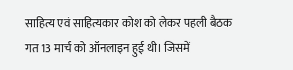साहित्य एवं साहित्यकार कोश को लेकर पहली बैठक गत 13 मार्च को ऑनलाइन हुई थी। जिसमें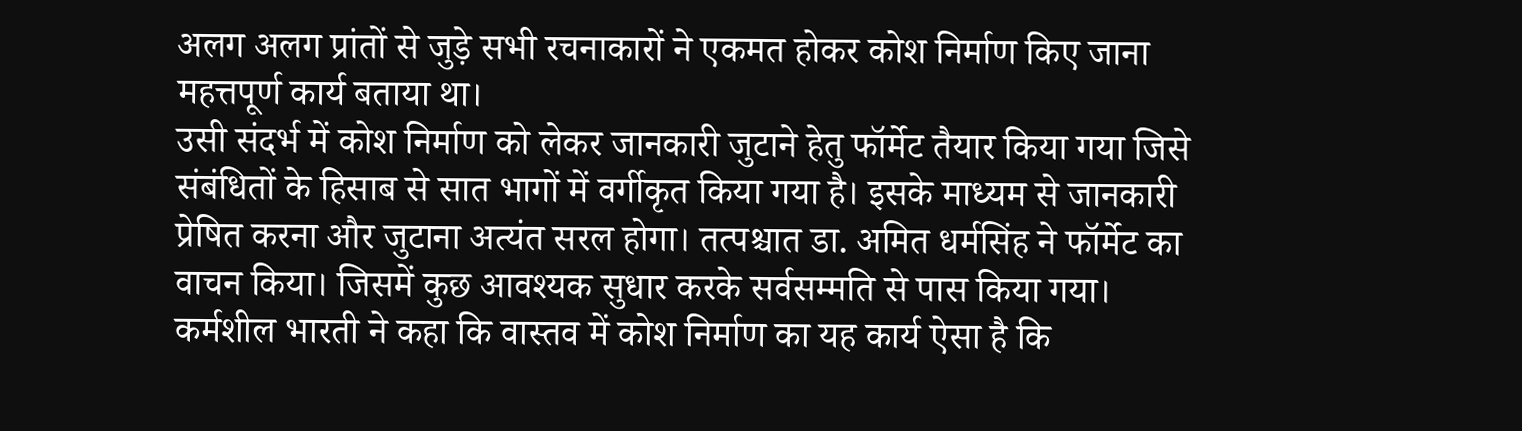अलग अलग प्रांतों से जुड़े सभी रचनाकारों ने एकमत होकर कोश निर्माण किए जाना महत्तपूर्ण कार्य बताया था।
उसी संदर्भ में कोश निर्माण को लेकर जानकारी जुटाने हेतु फॉर्मेट तैयार किया गया जिसे संबंधितों के हिसाब से सात भागों में वर्गीकृत किया गया है। इसके माध्यम से जानकारी प्रेषित करना और जुटाना अत्यंत सरल होगा। तत्पश्चात डा. अमित धर्मसिंह ने फॉर्मेट का वाचन किया। जिसमें कुछ आवश्यक सुधार करके सर्वसम्मति से पास किया गया।
कर्मशील भारती ने कहा कि वास्तव में कोश निर्माण का यह कार्य ऐसा है कि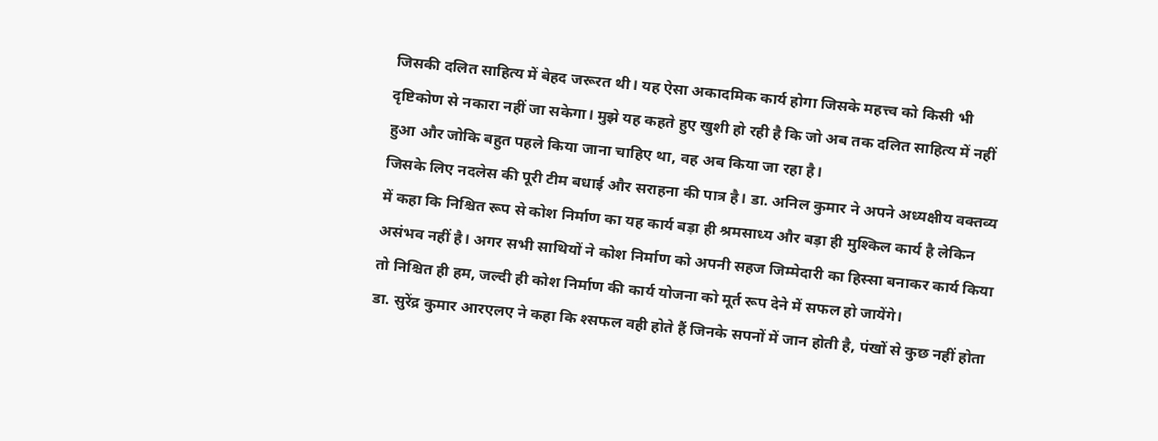जिसकी दलित साहित्य में बेहद जरूरत थी। यह ऐसा अकादमिक कार्य होगा जिसके महत्त्व को किसी भी दृष्टिकोण से नकारा नहीं जा सकेगा। मुझे यह कहते हुए खुशी हो रही है कि जो अब तक दलित साहित्य में नहीं हुआ और जोकि बहुत पहले किया जाना चाहिए था, वह अब किया जा रहा है।
जिसके लिए नदलेस की पूरी टीम बधाई और सराहना की पात्र है। डा. अनिल कुमार ने अपने अध्यक्षीय वक्तव्य में कहा कि निश्चित रूप से कोश निर्माण का यह कार्य बड़ा ही श्रमसाध्य और बड़ा ही मुश्किल कार्य है लेकिन असंभव नहीं है। अगर सभी साथियों ने कोश निर्माण को अपनी सहज जिम्मेदारी का हिस्सा बनाकर कार्य किया तो निश्चित ही हम, जल्दी ही कोश निर्माण की कार्य योजना को मूर्त रूप देने में सफल हो जायेंगे।
डा. सुरेंद्र कुमार आरएलए ने कहा कि श्सफल वही होते हैं जिनके सपनों में जान होती है, पंखों से कुछ नहीं होता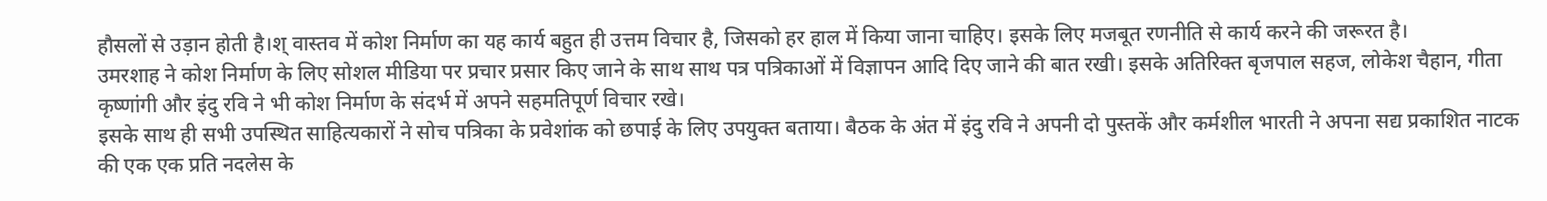हौसलों से उड़ान होती है।श् वास्तव में कोश निर्माण का यह कार्य बहुत ही उत्तम विचार है, जिसको हर हाल में किया जाना चाहिए। इसके लिए मजबूत रणनीति से कार्य करने की जरूरत है।
उमरशाह ने कोश निर्माण के लिए सोशल मीडिया पर प्रचार प्रसार किए जाने के साथ साथ पत्र पत्रिकाओं में विज्ञापन आदि दिए जाने की बात रखी। इसके अतिरिक्त बृजपाल सहज, लोकेश चैहान, गीता कृष्णांगी और इंदु रवि ने भी कोश निर्माण के संदर्भ में अपने सहमतिपूर्ण विचार रखे।
इसके साथ ही सभी उपस्थित साहित्यकारों ने सोच पत्रिका के प्रवेशांक को छपाई के लिए उपयुक्त बताया। बैठक के अंत में इंदु रवि ने अपनी दो पुस्तकें और कर्मशील भारती ने अपना सद्य प्रकाशित नाटक की एक एक प्रति नदलेस के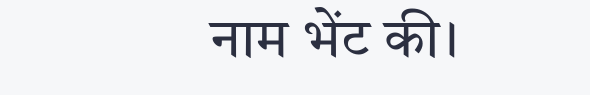नाम भेंट की।